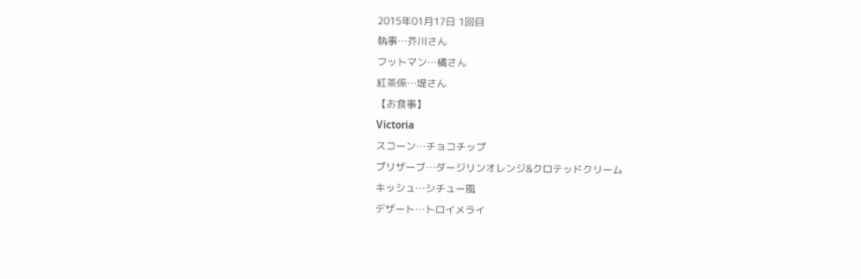2015年01月17日 1回目
執事…芥川さん
フットマン…橘さん
紅茶係…堤さん
【お食事】
Victoria
スコーン…チョコチップ
プリザーブ…ダージリンオレンジ&クロテッドクリーム
キッシュ…シチュー風
デザート…トロイメライ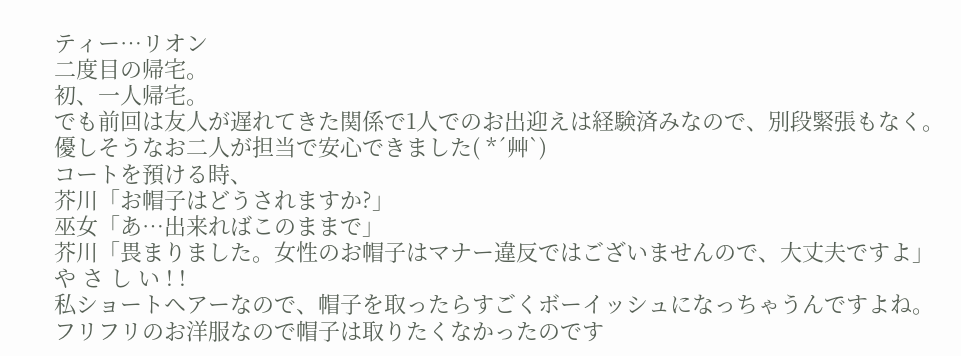ティー…リオン
二度目の帰宅。
初、一人帰宅。
でも前回は友人が遅れてきた関係で1人でのお出迎えは経験済みなので、別段緊張もなく。
優しそうなお二人が担当で安心できました( *´艸`)
コートを預ける時、
芥川「お帽子はどうされますか?」
巫女「あ…出来ればこのままで」
芥川「畏まりました。女性のお帽子はマナー違反ではございませんので、大丈夫ですよ」
や さ し い ! !
私ショートヘアーなので、帽子を取ったらすごくボーイッシュになっちゃうんですよね。
フリフリのお洋服なので帽子は取りたくなかったのです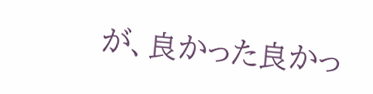が、良かった良かっ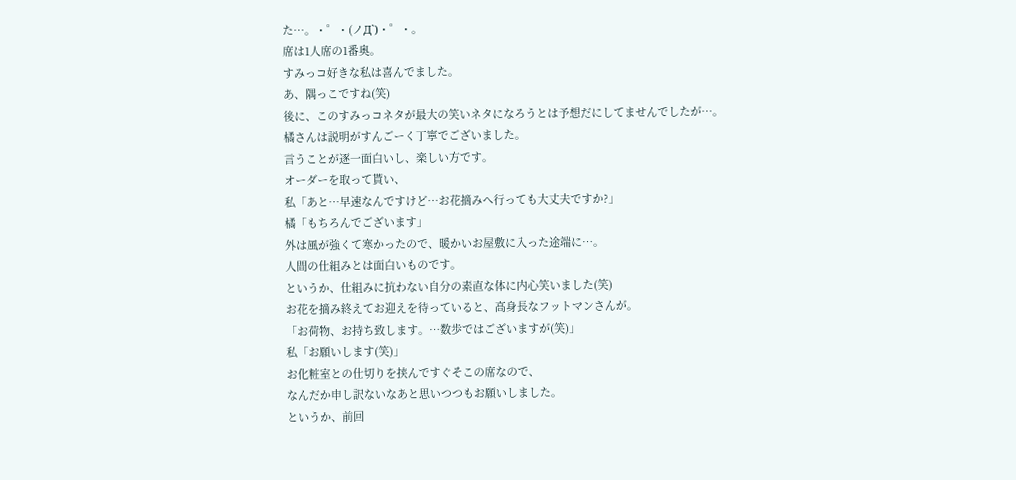た…。・゜・(ノД`)・゜・。
席は1人席の1番奥。
すみっコ好きな私は喜んでました。
あ、隅っこですね(笑)
後に、このすみっコネタが最大の笑いネタになろうとは予想だにしてませんでしたが…。
橘さんは説明がすんごーく丁寧でございました。
言うことが逐一面白いし、楽しい方です。
オーダーを取って貰い、
私「あと…早速なんですけど…お花摘みへ行っても大丈夫ですか?」
橘「もちろんでございます」
外は風が強くて寒かったので、暖かいお屋敷に入った途端に…。
人間の仕組みとは面白いものです。
というか、仕組みに抗わない自分の素直な体に内心笑いました(笑)
お花を摘み終えてお迎えを待っていると、高身長なフットマンさんが。
「お荷物、お持ち致します。…数歩ではございますが(笑)」
私「お願いします(笑)」
お化粧室との仕切りを挟んですぐそこの席なので、
なんだか申し訳ないなあと思いつつもお願いしました。
というか、前回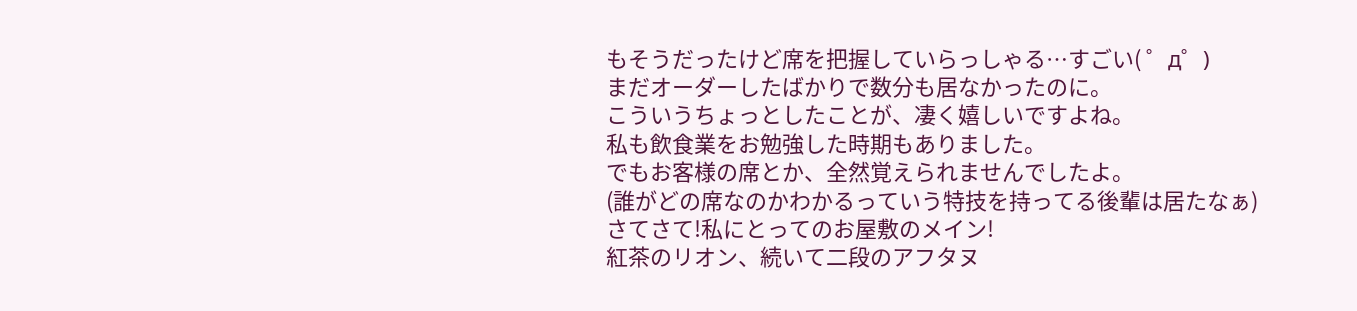もそうだったけど席を把握していらっしゃる…すごい( ゜д゜)
まだオーダーしたばかりで数分も居なかったのに。
こういうちょっとしたことが、凄く嬉しいですよね。
私も飲食業をお勉強した時期もありました。
でもお客様の席とか、全然覚えられませんでしたよ。
(誰がどの席なのかわかるっていう特技を持ってる後輩は居たなぁ)
さてさて!私にとってのお屋敷のメイン!
紅茶のリオン、続いて二段のアフタヌ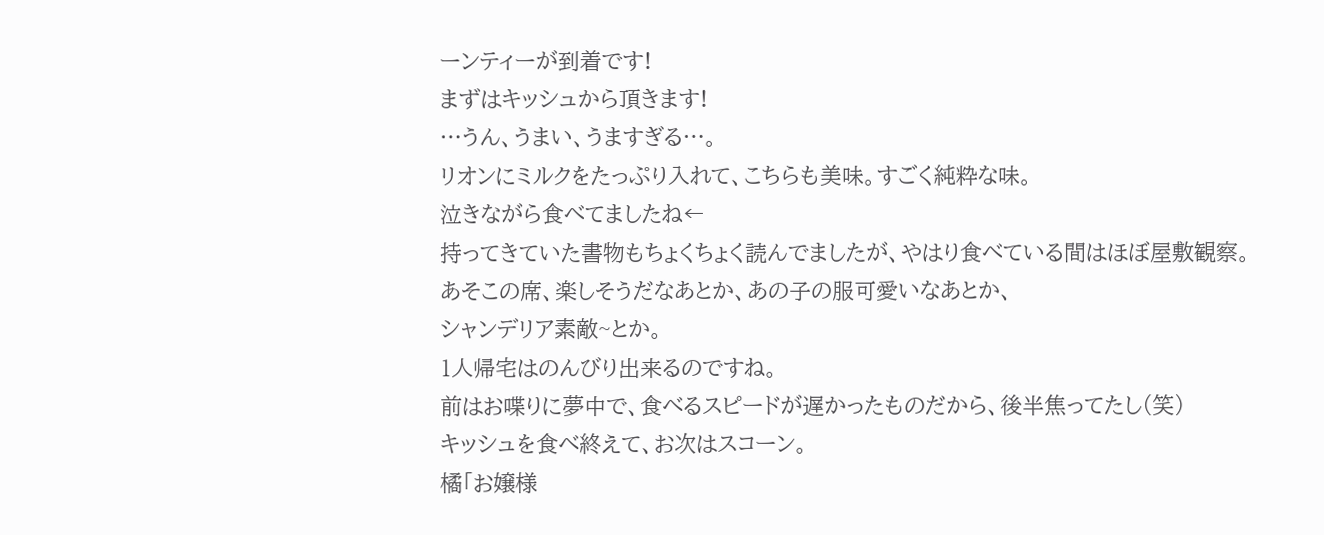ーンティーが到着です!
まずはキッシュから頂きます!
…うん、うまい、うますぎる…。
リオンにミルクをたっぷり入れて、こちらも美味。すごく純粋な味。
泣きながら食べてましたね←
持ってきていた書物もちょくちょく読んでましたが、やはり食べている間はほぼ屋敷観察。
あそこの席、楽しそうだなあとか、あの子の服可愛いなあとか、
シャンデリア素敵~とか。
1人帰宅はのんびり出来るのですね。
前はお喋りに夢中で、食べるスピードが遅かったものだから、後半焦ってたし(笑)
キッシュを食べ終えて、お次はスコーン。
橘「お嬢様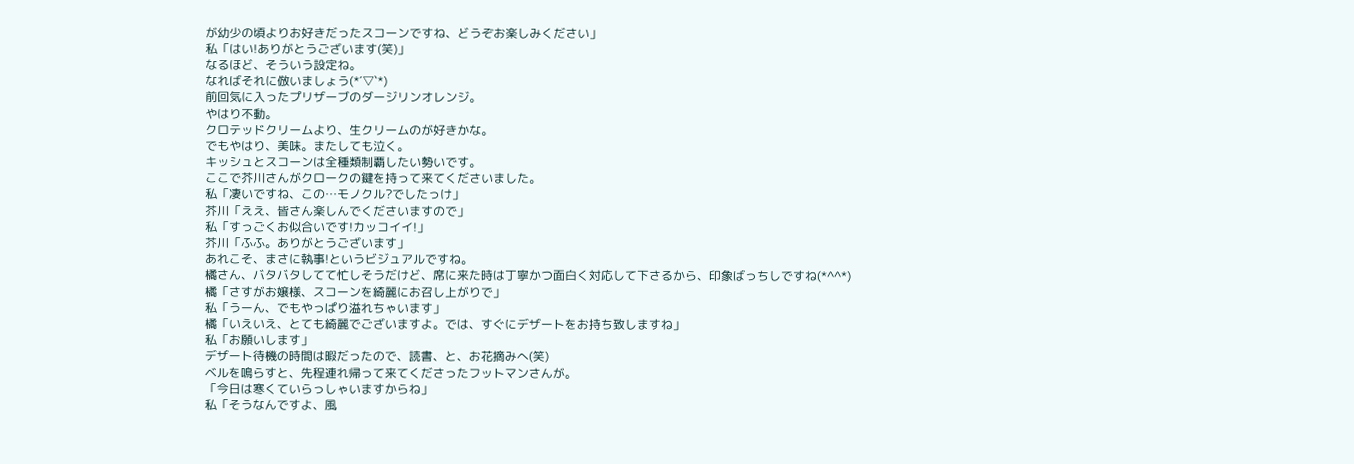が幼少の頃よりお好きだったスコーンですね、どうぞお楽しみください」
私「はい!ありがとうございます(笑)」
なるほど、そういう設定ね。
なればそれに倣いましょう(*´▽`*)
前回気に入ったプリザーブのダージリンオレンジ。
やはり不動。
クロテッドクリームより、生クリームのが好きかな。
でもやはり、美味。またしても泣く。
キッシュとスコーンは全種類制覇したい勢いです。
ここで芥川さんがクロークの鍵を持って来てくださいました。
私「凄いですね、この…モノクル?でしたっけ」
芥川「ええ、皆さん楽しんでくださいますので」
私「すっごくお似合いです!カッコイイ!」
芥川「ふふ。ありがとうございます」
あれこそ、まさに執事!というビジュアルですね。
橘さん、バタバタしてて忙しそうだけど、席に来た時は丁寧かつ面白く対応して下さるから、印象ばっちしですね(*^^*)
橘「さすがお嬢様、スコーンを綺麗にお召し上がりで」
私「うーん、でもやっぱり溢れちゃいます」
橘「いえいえ、とても綺麗でございますよ。では、すぐにデザートをお持ち致しますね」
私「お願いします」
デザート待機の時間は暇だったので、読書、と、お花摘みへ(笑)
ベルを鳴らすと、先程連れ帰って来てくださったフットマンさんが。
「今日は寒くていらっしゃいますからね」
私「そうなんですよ、風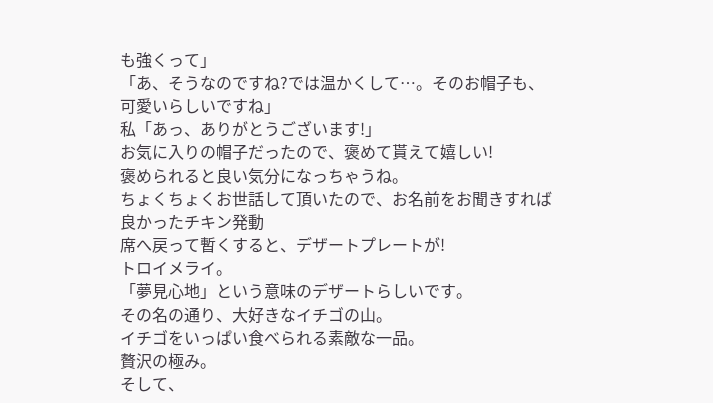も強くって」
「あ、そうなのですね?では温かくして…。そのお帽子も、可愛いらしいですね」
私「あっ、ありがとうございます!」
お気に入りの帽子だったので、褒めて貰えて嬉しい!
褒められると良い気分になっちゃうね。
ちょくちょくお世話して頂いたので、お名前をお聞きすれば良かったチキン発動
席へ戻って暫くすると、デザートプレートが!
トロイメライ。
「夢見心地」という意味のデザートらしいです。
その名の通り、大好きなイチゴの山。
イチゴをいっぱい食べられる素敵な一品。
贅沢の極み。
そして、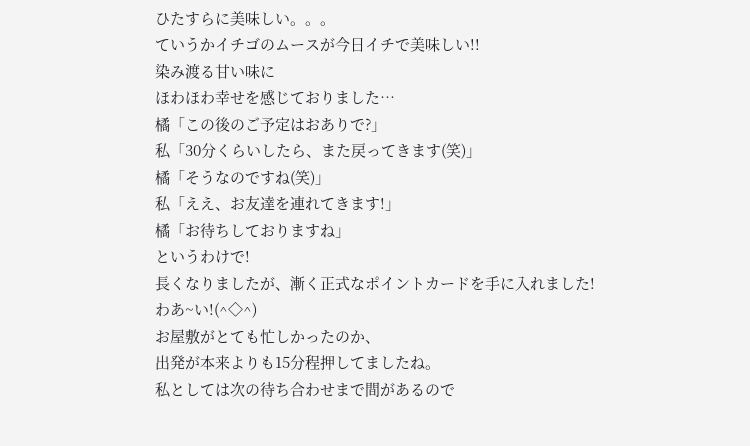ひたすらに美味しい。。。
ていうかイチゴのムースが今日イチで美味しい!!
染み渡る甘い味に
ほわほわ幸せを感じておりました…
橘「この後のご予定はおありで?」
私「30分くらいしたら、また戻ってきます(笑)」
橘「そうなのですね(笑)」
私「ええ、お友達を連れてきます!」
橘「お待ちしておりますね」
というわけで!
長くなりましたが、漸く正式なポイントカードを手に入れました!
わあ~い!(^◇^)
お屋敷がとても忙しかったのか、
出発が本来よりも15分程押してましたね。
私としては次の待ち合わせまで間があるので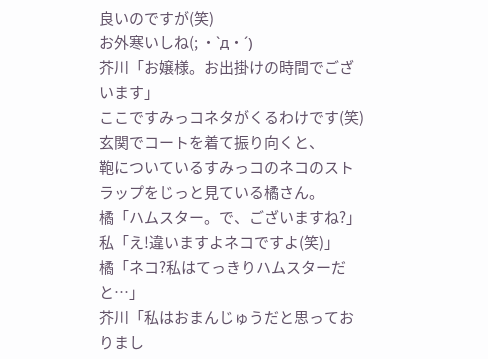良いのですが(笑)
お外寒いしね(; ・`д・´)
芥川「お嬢様。お出掛けの時間でございます」
ここですみっコネタがくるわけです(笑)
玄関でコートを着て振り向くと、
鞄についているすみっコのネコのストラップをじっと見ている橘さん。
橘「ハムスター。で、ございますね?」
私「え!違いますよネコですよ(笑)」
橘「ネコ?私はてっきりハムスターだと…」
芥川「私はおまんじゅうだと思っておりまし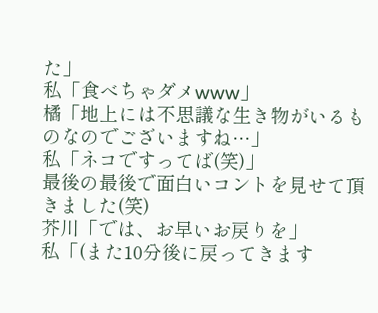た」
私「食べちゃダメwww」
橘「地上には不思議な生き物がいるものなのでございますね…」
私「ネコですってば(笑)」
最後の最後で面白いコントを見せて頂きました(笑)
芥川「では、お早いお戻りを」
私「(また10分後に戻ってきます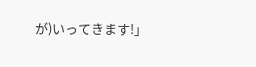が)いってきます!」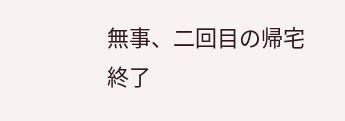無事、二回目の帰宅終了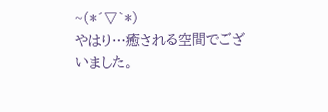~(*´▽`*)
やはり…癒される空間でございました。